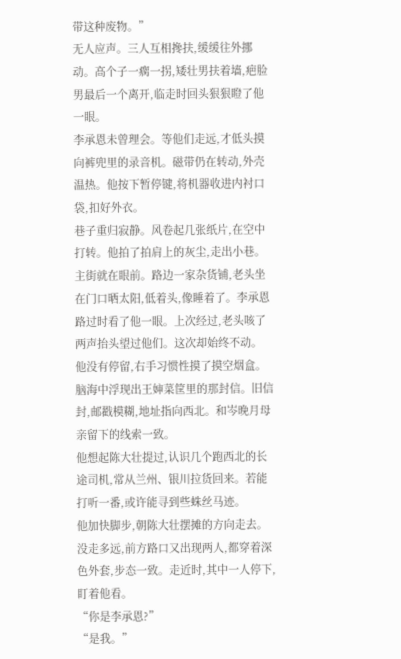带这种废物。”
无人应声。三人互相搀扶,缓缓往外挪动。高个子一瘸一拐,矮壮男扶着墙,疤脸男最后一个离开,临走时回头狠狠瞪了他一眼。
李承恩未曾理会。等他们走远,才低头摸向裤兜里的录音机。磁带仍在转动,外壳温热。他按下暂停键,将机器收进内衬口袋,扣好外衣。
巷子重归寂静。风卷起几张纸片,在空中打转。他拍了拍肩上的灰尘,走出小巷。
主街就在眼前。路边一家杂货铺,老头坐在门口晒太阳,低着头,像睡着了。李承恩路过时看了他一眼。上次经过,老头咳了两声抬头望过他们。这次却始终不动。
他没有停留,右手习惯性摸了摸空烟盒。
脑海中浮现出王婶菜筐里的那封信。旧信封,邮戳模糊,地址指向西北。和岑晚月母亲留下的线索一致。
他想起陈大壮提过,认识几个跑西北的长途司机,常从兰州、银川拉货回来。若能打听一番,或许能寻到些蛛丝马迹。
他加快脚步,朝陈大壮摆摊的方向走去。
没走多远,前方路口又出现两人,都穿着深色外套,步态一致。走近时,其中一人停下,盯着他看。
“你是李承恩?”
“是我。”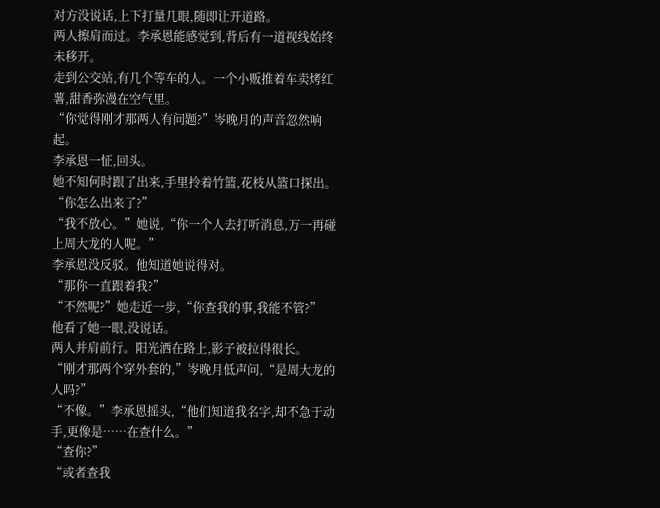对方没说话,上下打量几眼,随即让开道路。
两人擦肩而过。李承恩能感觉到,背后有一道视线始终未移开。
走到公交站,有几个等车的人。一个小贩推着车卖烤红薯,甜香弥漫在空气里。
“你觉得刚才那两人有问题?”岑晚月的声音忽然响起。
李承恩一怔,回头。
她不知何时跟了出来,手里拎着竹篮,花枝从篮口探出。
“你怎么出来了?”
“我不放心。”她说,“你一个人去打听消息,万一再碰上周大龙的人呢。”
李承恩没反驳。他知道她说得对。
“那你一直跟着我?”
“不然呢?”她走近一步,“你查我的事,我能不管?”
他看了她一眼,没说话。
两人并肩前行。阳光洒在路上,影子被拉得很长。
“刚才那两个穿外套的,”岑晚月低声问,“是周大龙的人吗?”
“不像。”李承恩摇头,“他们知道我名字,却不急于动手,更像是……在查什么。”
“查你?”
“或者查我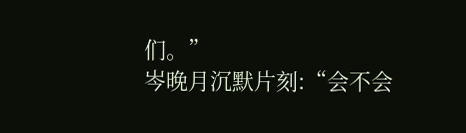们。”
岑晚月沉默片刻:“会不会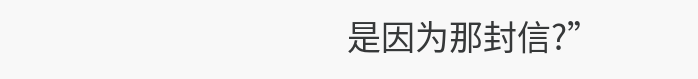是因为那封信?”